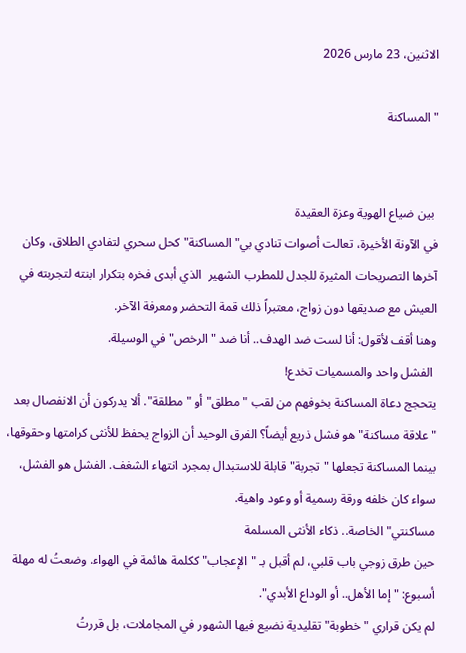الاثنين، 23 مارس 2026

"المساكنة


 بين ضياع الهوية وعزة العقيدة
في الآونة الأخيرة، تعالت أصوات تنادي بي"المساكنة" كحل سحري لتفادي الطلاق، وكان آخرها التصريحات المثيرة للجدل للمطرب الشهير  الذي أبدى فخره بتكرار ابنته لتجربته في العيش مع صديقها دون زواج، معتبراً ذلك قمة التحضر ومعرفة الآخر.
وهنا أقف لأقول: أنا لست ضد الهدف.. أنا ضد "الرخص" في الوسيلة.
 الفشل واحد والمسميات تخدع!
يتحجج دعاة المساكنة بخوفهم من لقب "مطلق" أو "مطلقة". ألا يدركون أن الانفصال بعد "علاقة مساكنة" هو فشل ذريع أيضاً؟ الفرق الوحيد أن الزواج يحفظ للأنثى كرامتها وحقوقها، بينما المساكنة تجعلها "تجربة" قابلة للاستبدال بمجرد انتهاء الشغف. الفشل هو الفشل، سواء كان خلفه ورقة رسمية أو وعود واهية.
مساكنتي" الخاصة.. ذكاء الأنثى المسلمة
حين طرق زوجي باب قلبي، لم أقبل بـ "الإعجاب" ككلمة هائمة في الهواء. وضعتُ له مهلة أسبوع: "إما الأهل.. أو الوداع الأبدي".
لم يكن قراري "خطوبة" تقليدية نضيع فيها الشهور في المجاملات، بل قررتُ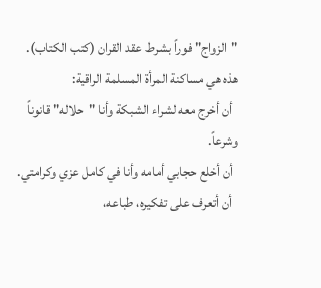"الزواج" فوراً بشرط عقد القران (كتب الكتاب).
هذه هي مساكنة المرأة المسلمة الراقية:
  أن أخرج معه لشراء الشبكة وأنا "حلاله" قانوناً وشرعاً.
  أن أخلع حجابي أمامه وأنا في كامل عزي وكرامتي.
  أن أتعرف على تفكيره، طباعه،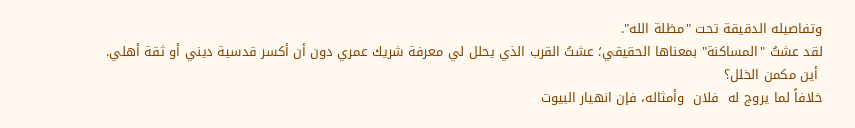وتفاصيله الدقيقة تحت "مظلة الله".
لقد عشتُ "المساكنة" بمعناها الحقيقي؛ عشتُ القرب الذي يحلل لي معرفة شريك عمري دون أن أكسر قدسية ديني أو ثقة أهلي.
 أين مكمن الخلل؟
خلافاً لما يروج له  فلان  وأمثاله، فإن انهيار البيوت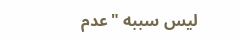ليس سببه "عدم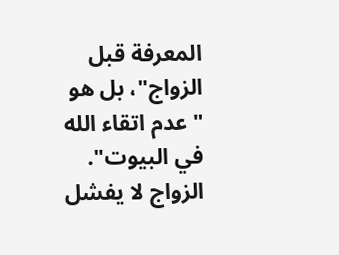المعرفة قبل الزواج"، بل هو "عدم اتقاء الله في البيوت". الزواج لا يفشل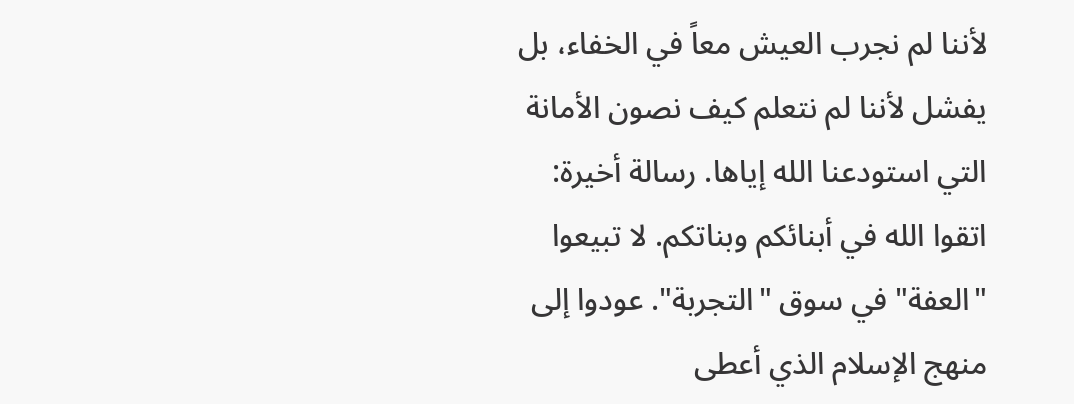لأننا لم نجرب العيش معاً في الخفاء، بل يفشل لأننا لم نتعلم كيف نصون الأمانة التي استودعنا الله إياها. رسالة أخيرة:
اتقوا الله في أبنائكم وبناتكم. لا تبيعوا "العفة" في سوق "التجربة". عودوا إلى منهج الإسلام الذي أعطى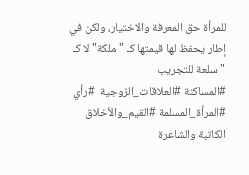للمرأة حق المعرفة والاختيار، ولكن في إطار يحفظ لها قيمتها كـ "ملكة" لا كـ "سلعة للتجريب
#المساكنة #العلاقات_الزوجية  #رأي #المرأة_المسلمة #القيم_والأخلاق
الكاتبة والشاعرة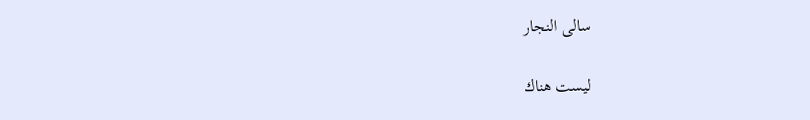سالى النجار

ليست هناك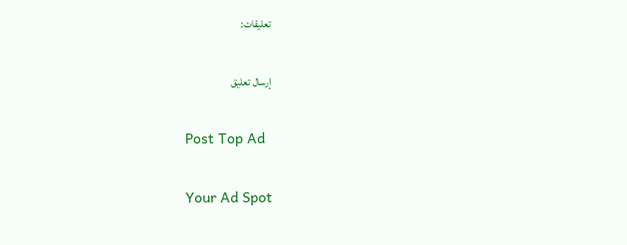تعليقات:

إرسال تعليق

Post Top Ad

Your Ad Spot